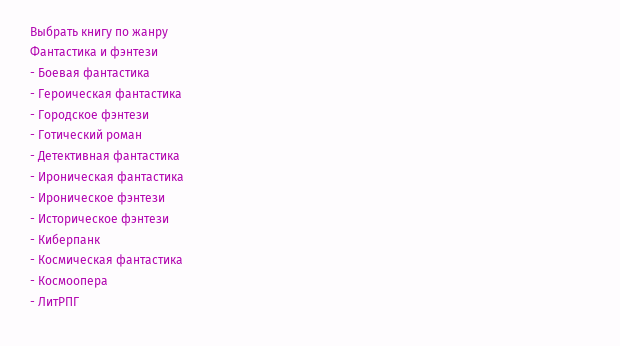Выбрать книгу по жанру
Фантастика и фэнтези
- Боевая фантастика
- Героическая фантастика
- Городское фэнтези
- Готический роман
- Детективная фантастика
- Ироническая фантастика
- Ироническое фэнтези
- Историческое фэнтези
- Киберпанк
- Космическая фантастика
- Космоопера
- ЛитРПГ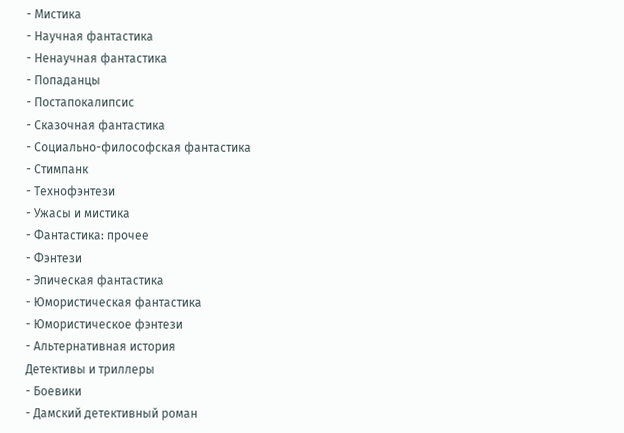- Мистика
- Научная фантастика
- Ненаучная фантастика
- Попаданцы
- Постапокалипсис
- Сказочная фантастика
- Социально-философская фантастика
- Стимпанк
- Технофэнтези
- Ужасы и мистика
- Фантастика: прочее
- Фэнтези
- Эпическая фантастика
- Юмористическая фантастика
- Юмористическое фэнтези
- Альтернативная история
Детективы и триллеры
- Боевики
- Дамский детективный роман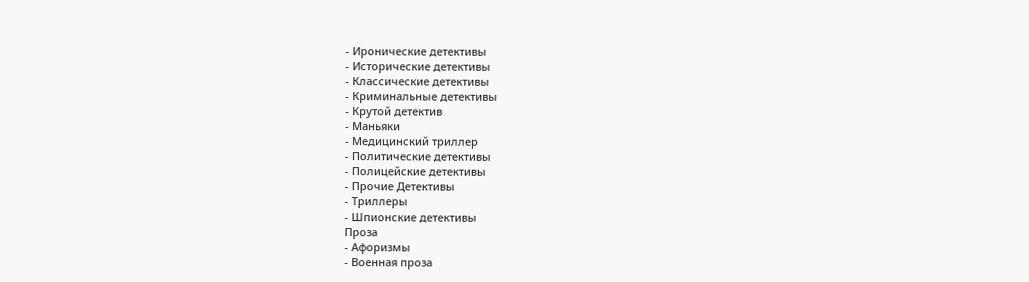- Иронические детективы
- Исторические детективы
- Классические детективы
- Криминальные детективы
- Крутой детектив
- Маньяки
- Медицинский триллер
- Политические детективы
- Полицейские детективы
- Прочие Детективы
- Триллеры
- Шпионские детективы
Проза
- Афоризмы
- Военная проза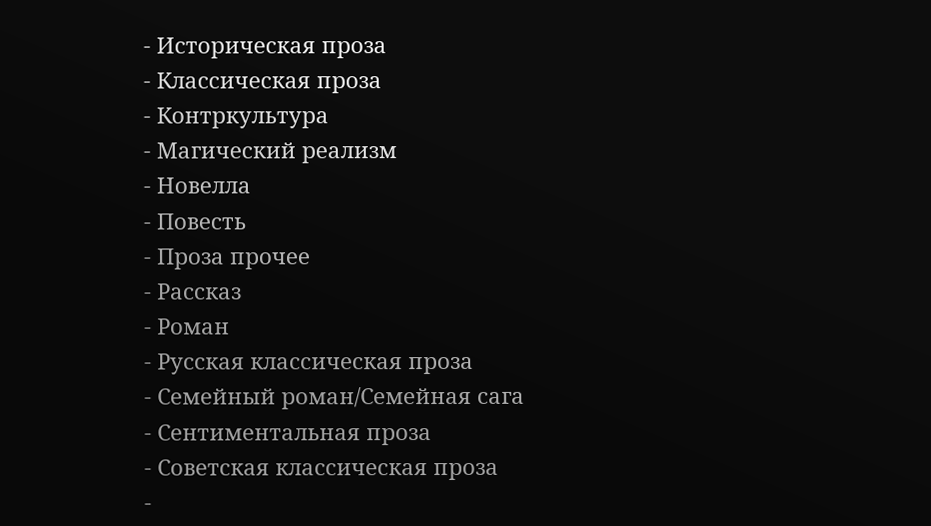- Историческая проза
- Классическая проза
- Контркультура
- Магический реализм
- Новелла
- Повесть
- Проза прочее
- Рассказ
- Роман
- Русская классическая проза
- Семейный роман/Семейная сага
- Сентиментальная проза
- Советская классическая проза
-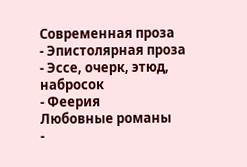Современная проза
- Эпистолярная проза
- Эссе, очерк, этюд, набросок
- Феерия
Любовные романы
-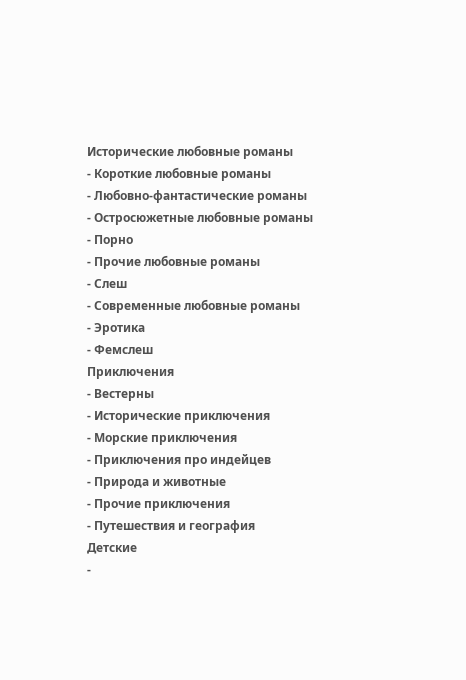Исторические любовные романы
- Короткие любовные романы
- Любовно-фантастические романы
- Остросюжетные любовные романы
- Порно
- Прочие любовные романы
- Слеш
- Современные любовные романы
- Эротика
- Фемслеш
Приключения
- Вестерны
- Исторические приключения
- Морские приключения
- Приключения про индейцев
- Природа и животные
- Прочие приключения
- Путешествия и география
Детские
-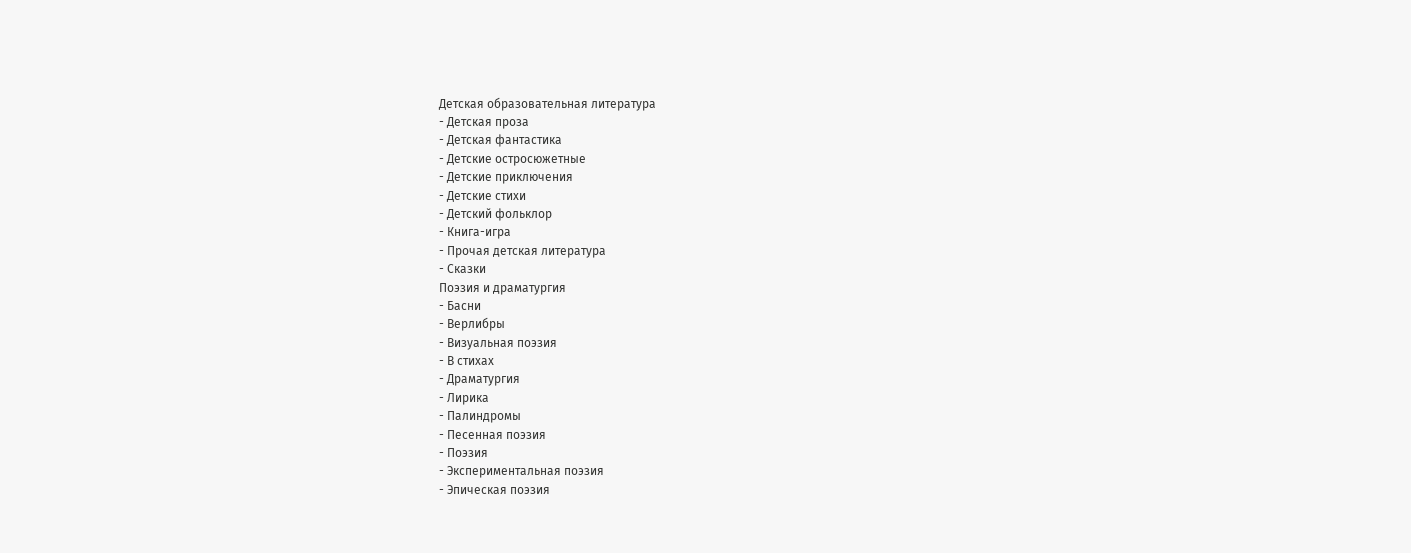Детская образовательная литература
- Детская проза
- Детская фантастика
- Детские остросюжетные
- Детские приключения
- Детские стихи
- Детский фольклор
- Книга-игра
- Прочая детская литература
- Сказки
Поэзия и драматургия
- Басни
- Верлибры
- Визуальная поэзия
- В стихах
- Драматургия
- Лирика
- Палиндромы
- Песенная поэзия
- Поэзия
- Экспериментальная поэзия
- Эпическая поэзия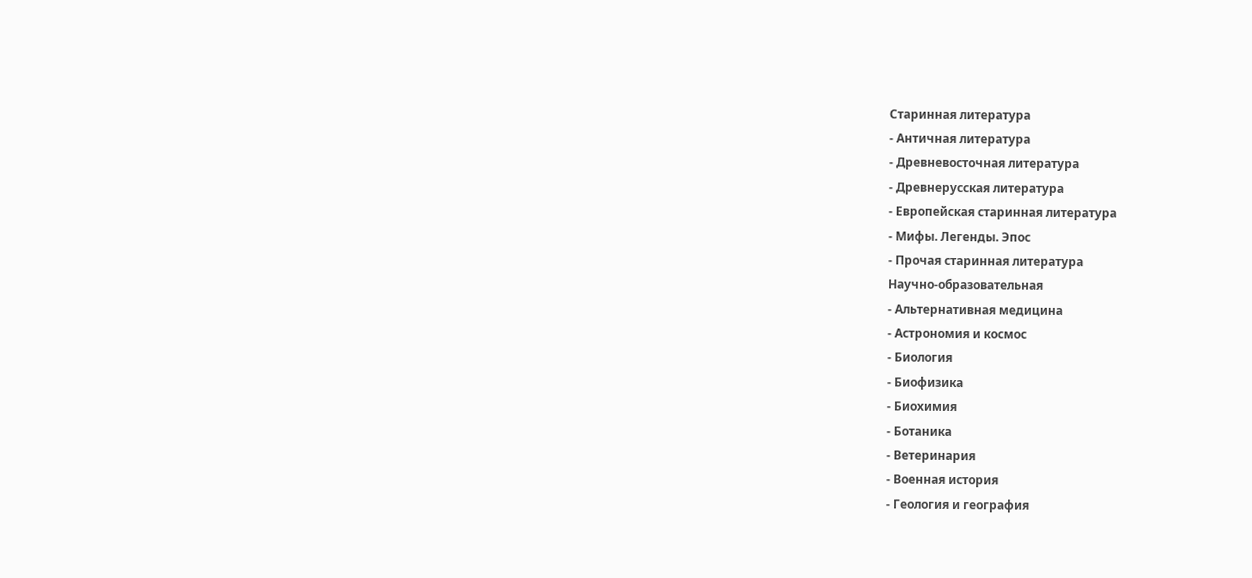Старинная литература
- Античная литература
- Древневосточная литература
- Древнерусская литература
- Европейская старинная литература
- Мифы. Легенды. Эпос
- Прочая старинная литература
Научно-образовательная
- Альтернативная медицина
- Астрономия и космос
- Биология
- Биофизика
- Биохимия
- Ботаника
- Ветеринария
- Военная история
- Геология и география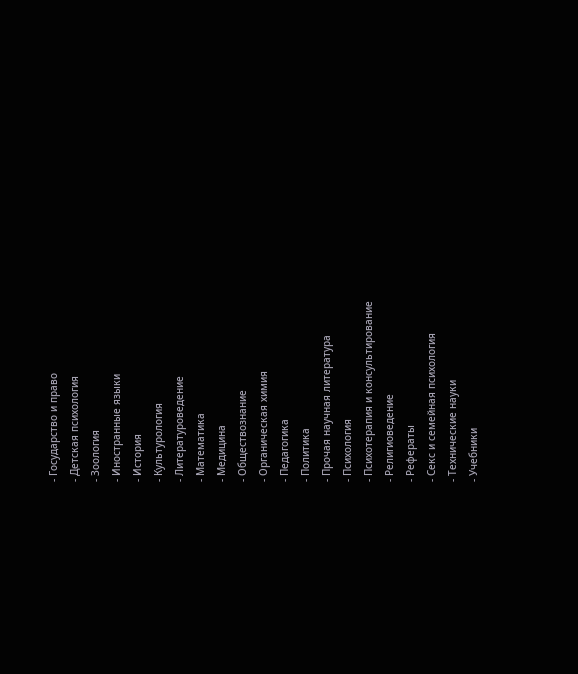- Государство и право
- Детская психология
- Зоология
- Иностранные языки
- История
- Культурология
- Литературоведение
- Математика
- Медицина
- Обществознание
- Органическая химия
- Педагогика
- Политика
- Прочая научная литература
- Психология
- Психотерапия и консультирование
- Религиоведение
- Рефераты
- Секс и семейная психология
- Технические науки
- Учебники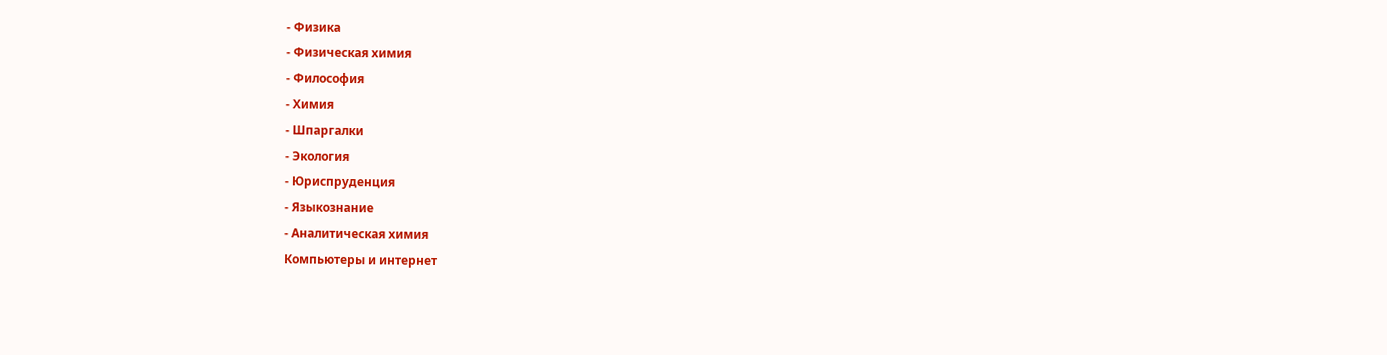- Физика
- Физическая химия
- Философия
- Химия
- Шпаргалки
- Экология
- Юриспруденция
- Языкознание
- Аналитическая химия
Компьютеры и интернет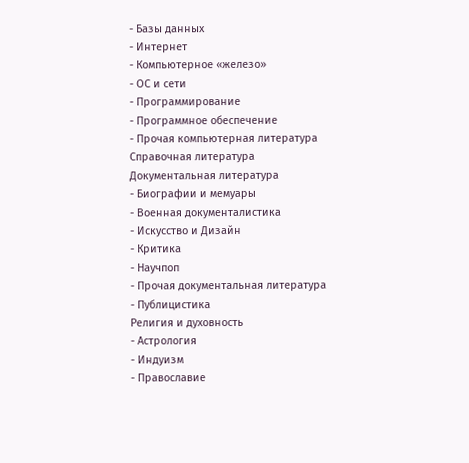- Базы данных
- Интернет
- Компьютерное «железо»
- ОС и сети
- Программирование
- Программное обеспечение
- Прочая компьютерная литература
Справочная литература
Документальная литература
- Биографии и мемуары
- Военная документалистика
- Искусство и Дизайн
- Критика
- Научпоп
- Прочая документальная литература
- Публицистика
Религия и духовность
- Астрология
- Индуизм
- Православие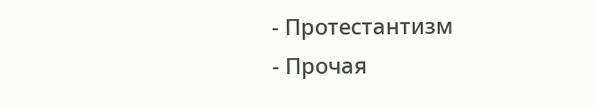- Протестантизм
- Прочая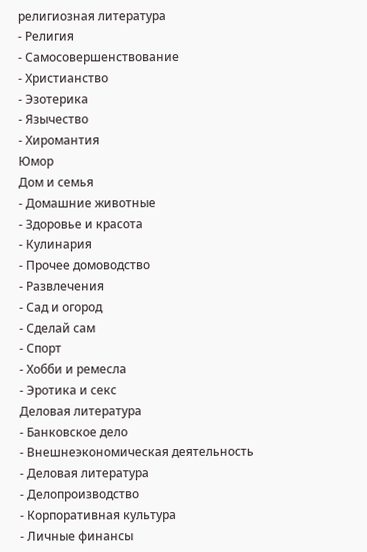религиозная литература
- Религия
- Самосовершенствование
- Христианство
- Эзотерика
- Язычество
- Хиромантия
Юмор
Дом и семья
- Домашние животные
- Здоровье и красота
- Кулинария
- Прочее домоводство
- Развлечения
- Сад и огород
- Сделай сам
- Спорт
- Хобби и ремесла
- Эротика и секс
Деловая литература
- Банковское дело
- Внешнеэкономическая деятельность
- Деловая литература
- Делопроизводство
- Корпоративная культура
- Личные финансы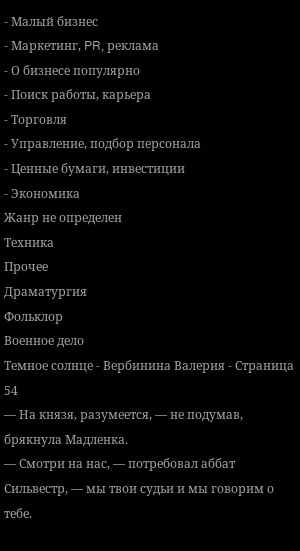- Малый бизнес
- Маркетинг, PR, реклама
- О бизнесе популярно
- Поиск работы, карьера
- Торговля
- Управление, подбор персонала
- Ценные бумаги, инвестиции
- Экономика
Жанр не определен
Техника
Прочее
Драматургия
Фольклор
Военное дело
Темное солнце - Вербинина Валерия - Страница 54
— На князя, разумеется, — не подумав, брякнула Мадленка.
— Смотри на нас, — потребовал аббат Сильвестр, — мы твои судьи и мы говорим о тебе.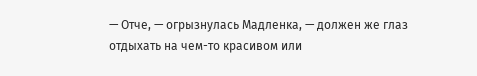— Отче, — огрызнулась Мадленка, — должен же глаз отдыхать на чем-то красивом или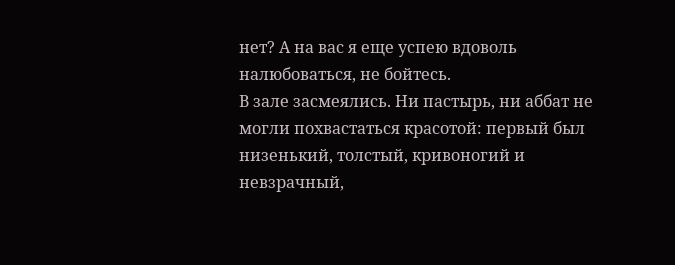нет? А на вас я еще успею вдоволь налюбоваться, не бойтесь.
В зале засмеялись. Ни пастырь, ни аббат не могли похвастаться красотой: первый был низенький, толстый, кривоногий и невзрачный,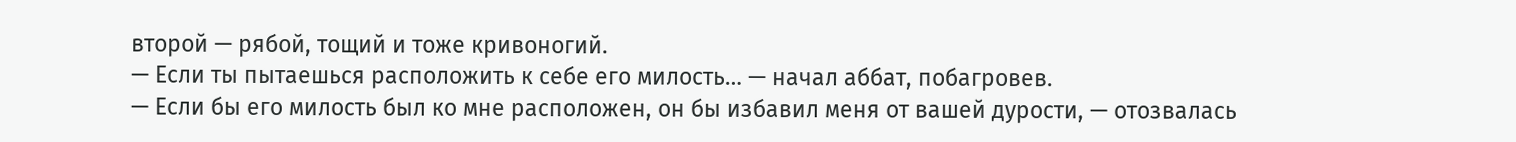второй — рябой, тощий и тоже кривоногий.
— Если ты пытаешься расположить к себе его милость… — начал аббат, побагровев.
— Если бы его милость был ко мне расположен, он бы избавил меня от вашей дурости, — отозвалась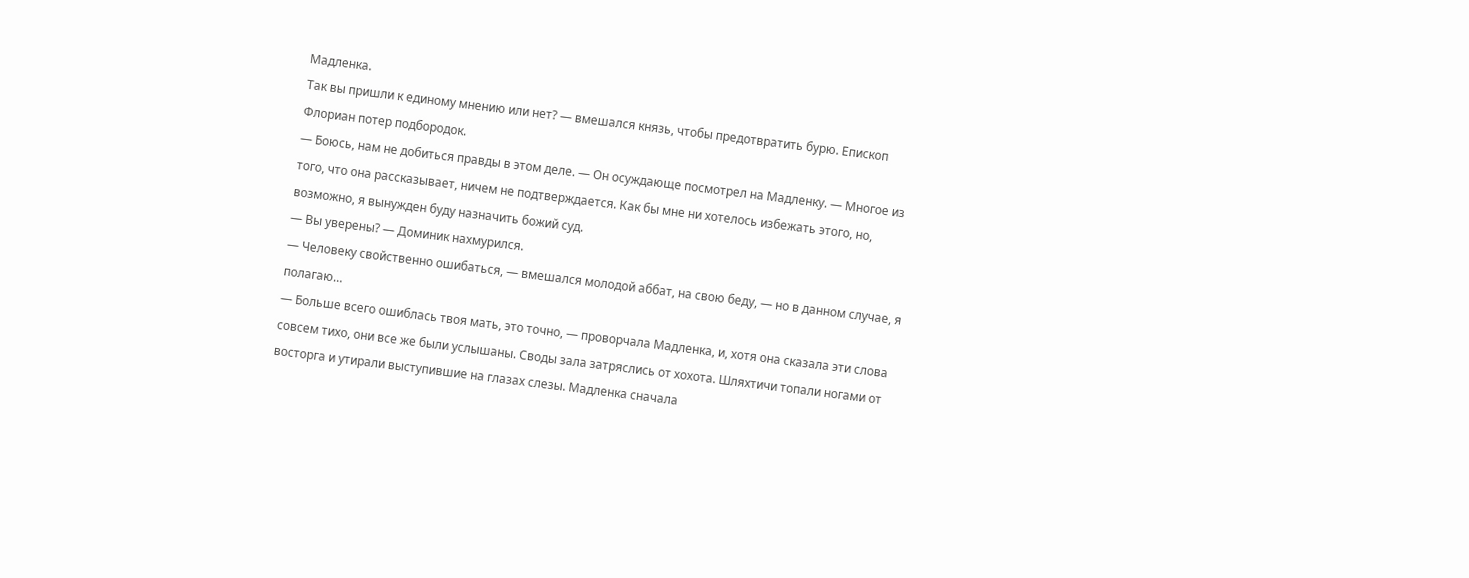Мадленка.
Так вы пришли к единому мнению или нет? — вмешался князь, чтобы предотвратить бурю. Епископ Флориан потер подбородок.
— Боюсь, нам не добиться правды в этом деле. — Он осуждающе посмотрел на Мадленку. — Многое из того, что она рассказывает, ничем не подтверждается. Как бы мне ни хотелось избежать этого, но, возможно, я вынужден буду назначить божий суд.
— Вы уверены? — Доминик нахмурился.
— Человеку свойственно ошибаться, — вмешался молодой аббат, на свою беду, — но в данном случае, я полагаю…
— Больше всего ошиблась твоя мать, это точно, — проворчала Мадленка, и, хотя она сказала эти слова совсем тихо, они все же были услышаны. Своды зала затряслись от хохота. Шляхтичи топали ногами от восторга и утирали выступившие на глазах слезы. Мадленка сначала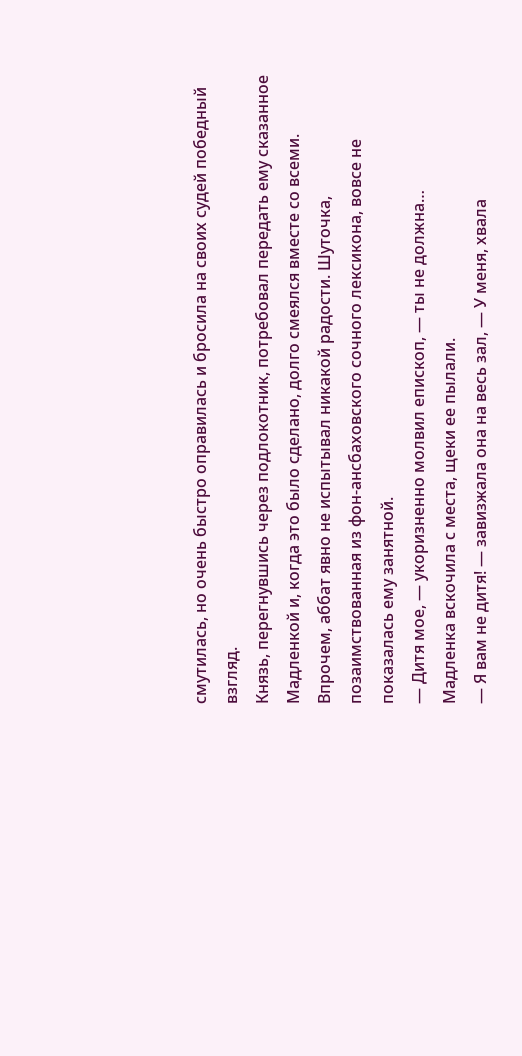смутилась, но очень быстро оправилась и бросила на своих судей победный взгляд.
Князь, перегнувшись через подлокотник, потребовал передать ему сказанное Мадленкой и, когда это было сделано, долго смеялся вместе со всеми. Впрочем, аббат явно не испытывал никакой радости. Шуточка, позаимствованная из фон-ансбаховского сочного лексикона, вовсе не показалась ему занятной.
— Дитя мое, — укоризненно молвил епископ, — ты не должна…
Мадленка вскочила с места, щеки ее пылали.
— Я вам не дитя! — завизжала она на весь зал, — У меня, хвала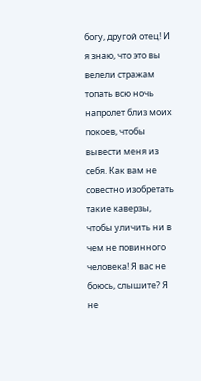богу, другой отец! И я знаю, что это вы велели стражам топать всю ночь напролет близ моих покоев, чтобы вывести меня из себя. Как вам не совестно изобретать такие каверзы, чтобы уличить ни в чем не повинного человека! Я вас не боюсь, слышите? Я не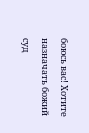боюсь вас! Хотите назначать божий суд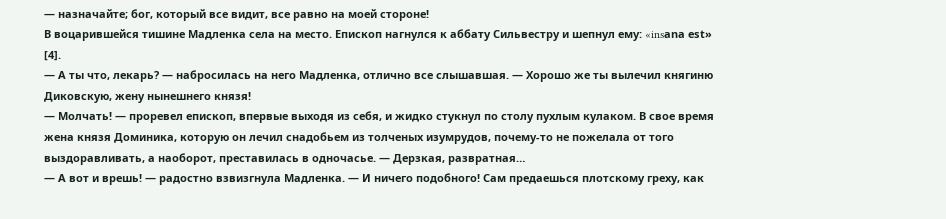— назначайте; бог, который все видит, все равно на моей стороне!
В воцарившейся тишине Мадленка села на место. Епископ нагнулся к аббату Сильвестру и шепнул ему: «insаnа еst» [4].
— А ты что, лекарь? — набросилась на него Мадленка, отлично все слышавшая. — Хорошо же ты вылечил княгиню Диковскую, жену нынешнего князя!
— Молчать! — проревел епископ, впервые выходя из себя, и жидко стукнул по столу пухлым кулаком. В свое время жена князя Доминика, которую он лечил снадобьем из толченых изумрудов, почему-то не пожелала от того выздоравливать, а наоборот, преставилась в одночасье. — Дерзкая, развратная…
— А вот и врешь! — радостно взвизгнула Мадленка. — И ничего подобного! Сам предаешься плотскому греху, как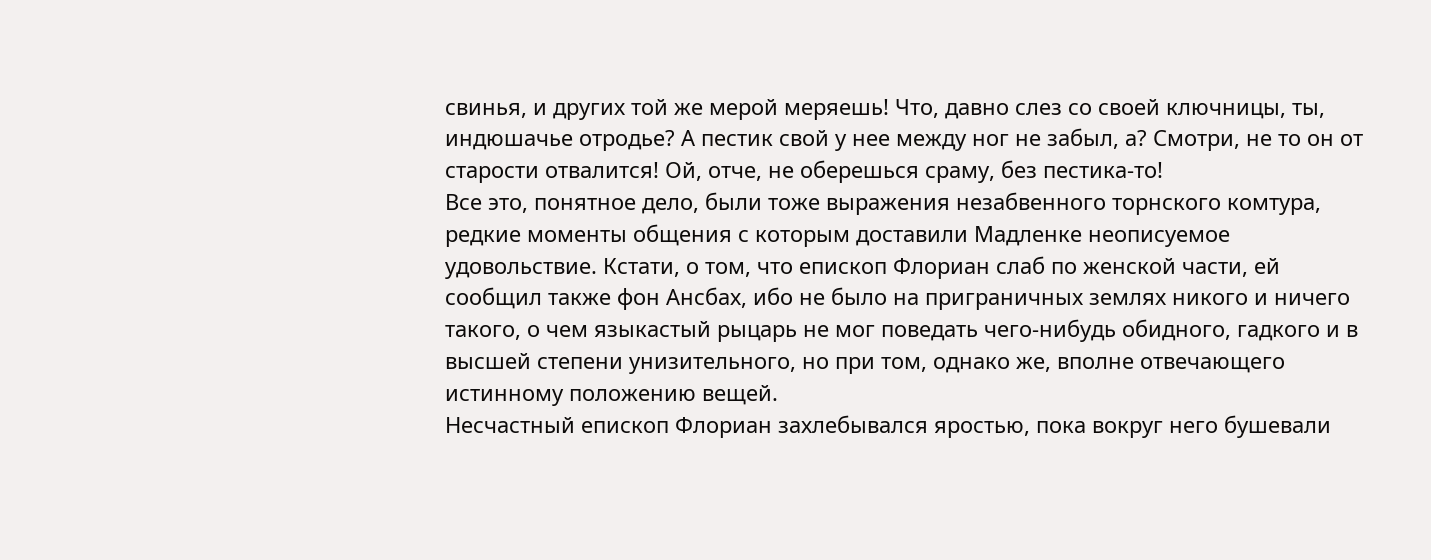свинья, и других той же мерой меряешь! Что, давно слез со своей ключницы, ты, индюшачье отродье? А пестик свой у нее между ног не забыл, а? Смотри, не то он от старости отвалится! Ой, отче, не оберешься сраму, без пестика-то!
Все это, понятное дело, были тоже выражения незабвенного торнского комтура, редкие моменты общения с которым доставили Мадленке неописуемое удовольствие. Кстати, о том, что епископ Флориан слаб по женской части, ей сообщил также фон Ансбах, ибо не было на приграничных землях никого и ничего такого, о чем языкастый рыцарь не мог поведать чего-нибудь обидного, гадкого и в высшей степени унизительного, но при том, однако же, вполне отвечающего истинному положению вещей.
Несчастный епископ Флориан захлебывался яростью, пока вокруг него бушевали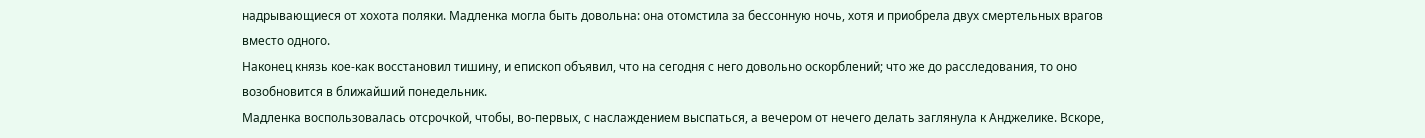надрывающиеся от хохота поляки. Мадленка могла быть довольна: она отомстила за бессонную ночь, хотя и приобрела двух смертельных врагов вместо одного.
Наконец князь кое-как восстановил тишину, и епископ объявил, что на сегодня с него довольно оскорблений; что же до расследования, то оно возобновится в ближайший понедельник.
Мадленка воспользовалась отсрочкой, чтобы, во-первых, с наслаждением выспаться, а вечером от нечего делать заглянула к Анджелике. Вскоре,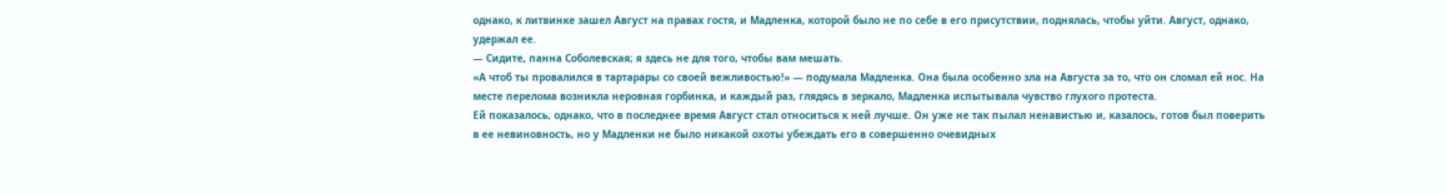однако, к литвинке зашел Август на правах гостя, и Мадленка, которой было не по себе в его присутствии, поднялась, чтобы уйти. Август, однако, удержал ее.
— Сидите, панна Соболевская; я здесь не для того, чтобы вам мешать.
«А чтоб ты провалился в тартарары со своей вежливостью!» — подумала Мадленка. Она была особенно зла на Августа за то, что он сломал ей нос. На месте перелома возникла неровная горбинка, и каждый раз, глядясь в зеркало, Мадленка испытывала чувство глухого протеста.
Ей показалось, однако, что в последнее время Август стал относиться к ней лучше. Он уже не так пылал ненавистью и, казалось, готов был поверить в ее невиновность, но у Мадленки не было никакой охоты убеждать его в совершенно очевидных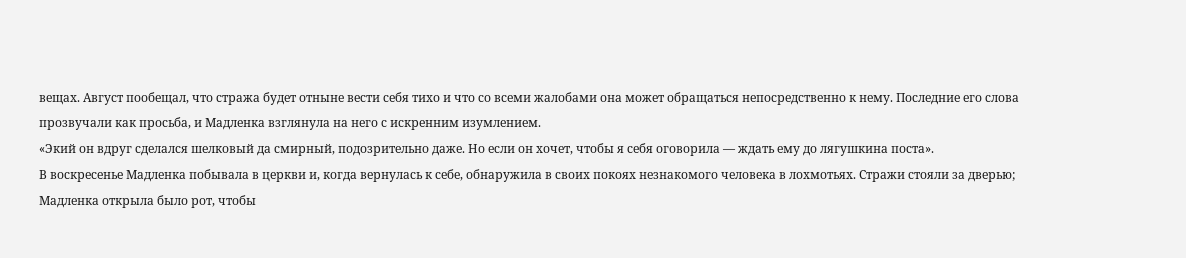вещах. Август пообещал, что стража будет отныне вести себя тихо и что со всеми жалобами она может обращаться непосредственно к нему. Последние его слова прозвучали как просьба, и Мадленка взглянула на него с искренним изумлением.
«Экий он вдруг сделался шелковый да смирный, подозрительно даже. Но если он хочет, чтобы я себя оговорила — ждать ему до лягушкина поста».
В воскресенье Мадленка побывала в церкви и, когда вернулась к себе, обнаружила в своих покоях незнакомого человека в лохмотьях. Стражи стояли за дверью; Мадленка открыла было рот, чтобы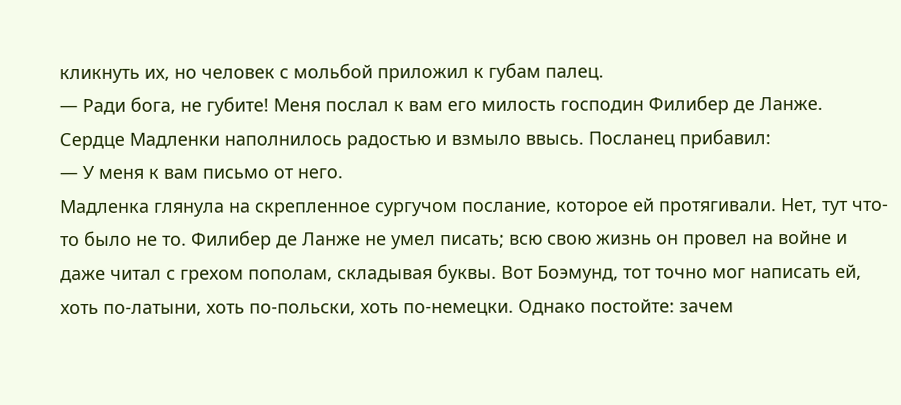кликнуть их, но человек с мольбой приложил к губам палец.
— Ради бога, не губите! Меня послал к вам его милость господин Филибер де Ланже.
Сердце Мадленки наполнилось радостью и взмыло ввысь. Посланец прибавил:
— У меня к вам письмо от него.
Мадленка глянула на скрепленное сургучом послание, которое ей протягивали. Нет, тут что-то было не то. Филибер де Ланже не умел писать; всю свою жизнь он провел на войне и даже читал с грехом пополам, складывая буквы. Вот Боэмунд, тот точно мог написать ей, хоть по-латыни, хоть по-польски, хоть по-немецки. Однако постойте: зачем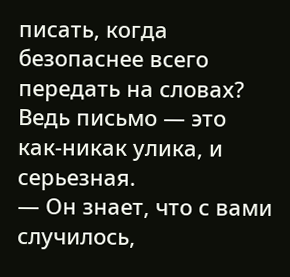писать, когда безопаснее всего передать на словах? Ведь письмо — это как-никак улика, и серьезная.
— Он знает, что с вами случилось,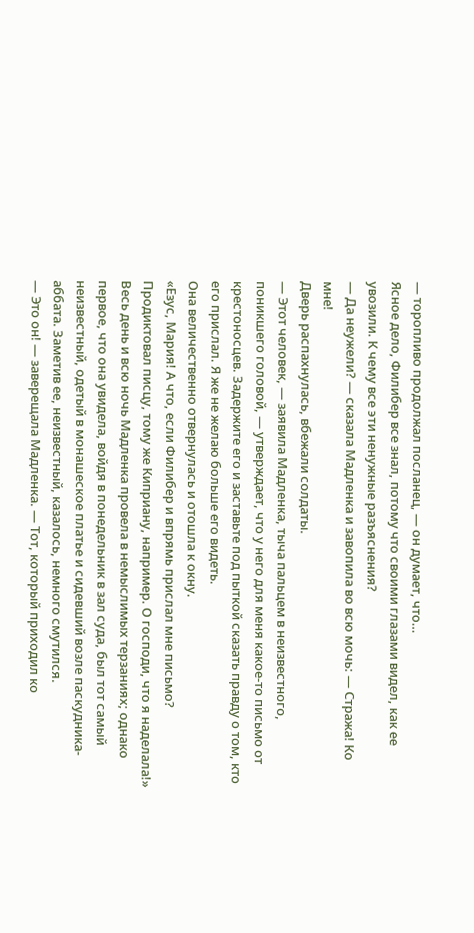— торопливо продолжал посланец, — он думает, что…
Ясное дело, Филибер все знал, потому что своими глазами видел, как ее увозили. К чему все эти ненужные разъяснения?
— Да неужели? — сказала Мадленка и завопила во всю мочь: — Стража! Ко мне!
Дверь распахнулась, вбежали солдаты.
— Этот человек, — заявила Мадленка, тыча пальцем в неизвестного, поникшего головой, — утверждает, что у него для меня какое-то письмо от крестоносцев. Задержите его и заставьте под пыткой сказать правду о том, кто его прислал. Я же не желаю больше его видеть.
Она величественно отвернулась и отошла к окну.
«Езус, Мария! А что, если Филибер и впрямь прислал мне письмо? Продиктовал писцу, тому же Киприану, например. О господи, что я наделала!»
Весь день и всю ночь Мадленка провела в немыслимых терзаниях; однако первое, что она увидела, войдя в понедельник в зал суда, был тот самый неизвестный, одетый в монашеское платье и сидевший возле паскудника-аббата. Заметив ее, неизвестный, казалось, немного смутился.
— Это он! — заверещала Мадленка. — Тот, который приходил ко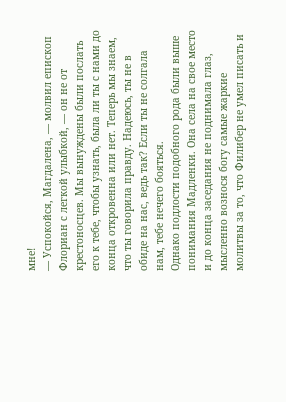мне!
— Успокойся, Магдалена, — молвил епископ Флориан с легкой улыбкой, — он не от крестоносцев. Мы вынуждены были послать его к тебе, чтобы узнать, была ли ты с нами до конца откровенна или нет. Теперь мы знаем, что ты говорила правду. Надеюсь, ты не в обиде на нас, ведь так? Если ты не солгала нам, тебе нечего бояться.
Однако подлости подобного рода были выше понимания Мадленки. Она села на свое место и до конца заседания не поднимала глаз, мысленно вознося богу самые жаркие молитвы за то, что Филибер не умел писать и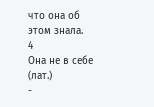что она об этом знала.
4
Она не в себе (лат.)
-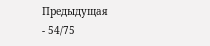Предыдущая
- 54/75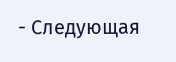- Следующая